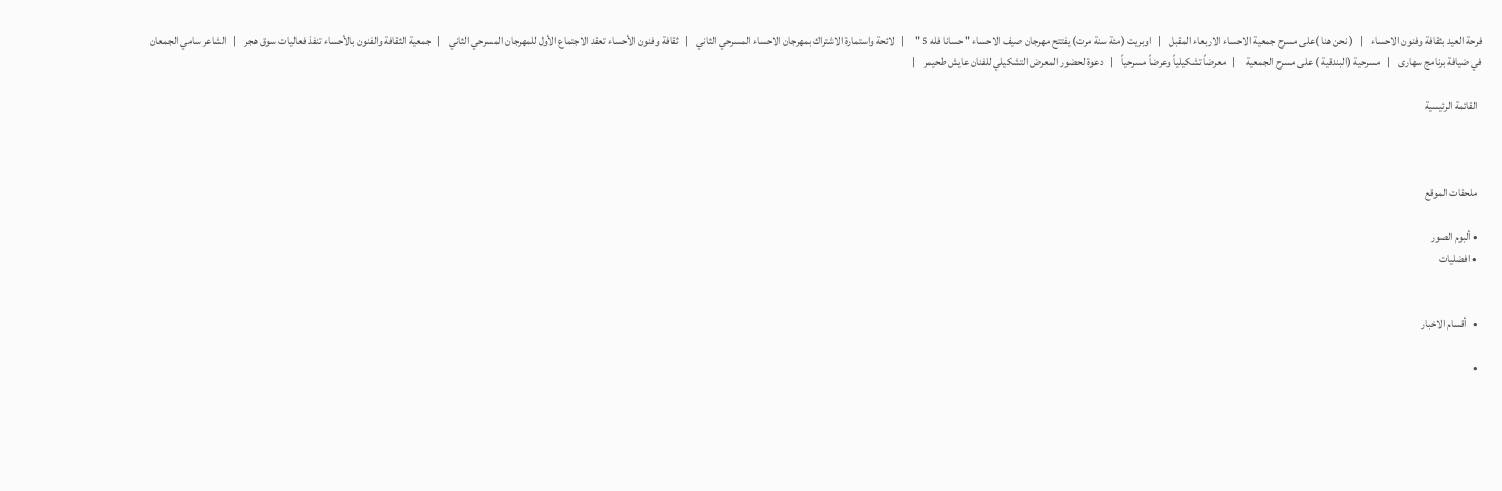فرحة العيد بثقافة وفنون الاحساء    |   ( نحن هنا )على مسرح جمعية الاحساء الاربعاء المقبل    |   اوبريت (مئة سنة مرت) يفتتح مهرجان صيف الاحساء " حسانا فله 5 "     |   لائحة واستمارة الاشتراك بمهرجان الاحساء المسرحي الثاني    |   ثقافة وفنون الأحساء تعقد الاجتماع الأول للمهرجان المسرحي الثاني    |   جمعية الثقافة والفنون بالأحساء تنفذ فعاليات سوق هجر    |   الشاعر سامي الجمعان في ضيافة برنامج سهارى    |   مسرحية (البندقية ) على مسرح الجمعية     |   معرضاً تشكيلياً وعرضاً مسرحياً    |   دعوة لحضور المعرض التشكيلي للفنان عايش طحيمر    |

  القائمة الرئيسية



  ملحقات الموقع

  • ألبوم الصور
  • افضليات


  •   أقسام الاخبار

  •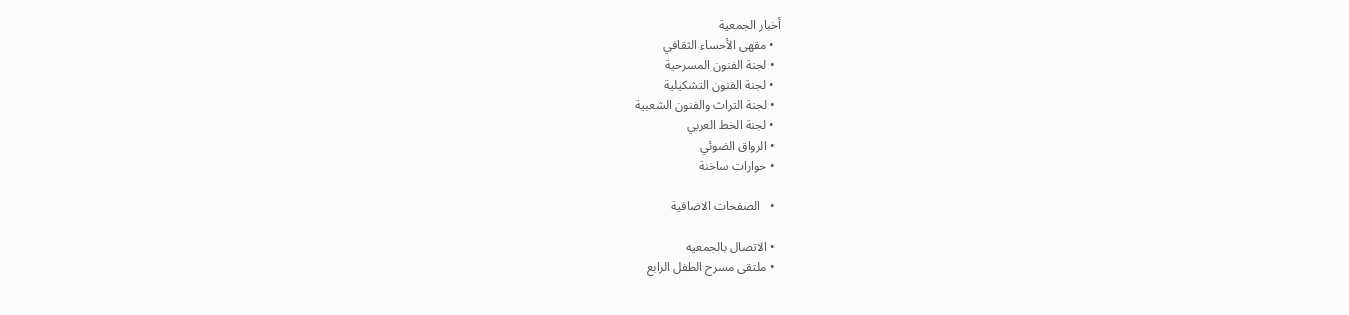أخبار الجمعية
  • مقهى الأحساء الثقافي
  • لجنة الفنون المسرحية
  • لجنة الفنون التشكيلية
  • لجنة التراث والفنون الشعبية
  • لجنة الخط العربي
  • الرواق الضوئي
  • حوارات ساخنة

  •   الصفحات الاضافية

  • الاتصال بالجمعيه
  • ملتقى مسرح الطفل الرابع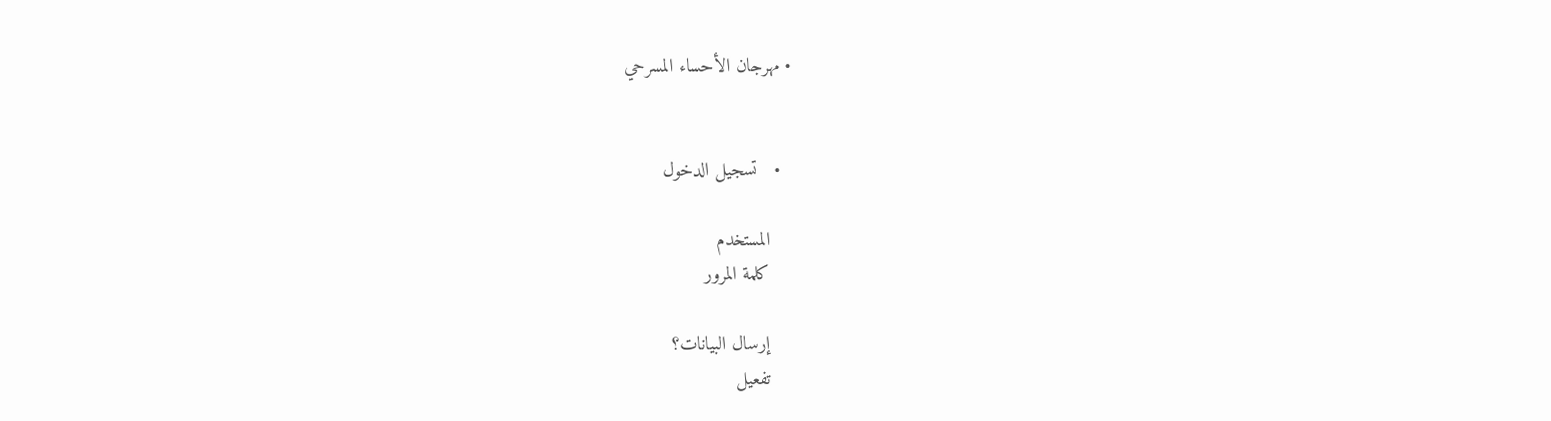• مهرجان الأحساء المسرحي


  •   تسجيل الدخول

    المستخدم
    كلمة المرور

    إرسال البيانات؟
    تفعيل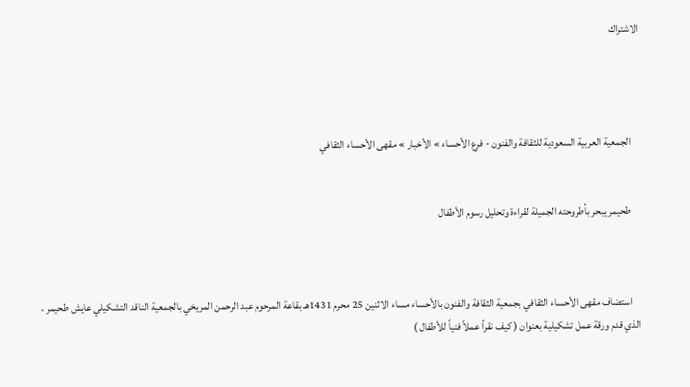الاشتراك




    الجمعية العربية السعودية للثقافة والفنون - فرع الأحساء » الأخبار » مقهى الأحساء الثقافي


    طحيمر يبحر بأطروحته الجميلة لقراءة وتحليل رسوم الأطفال



    استضاف مقهى الأحساء الثقافي بجمعية الثقافة والفنون بالأحساء مساء الاثنين 25 محرم 1431هـ بقاعة المرحوم عبد الرحمن المريخي بالجمعية الناقد التشكيلي عايش طحيمر ، الذي قدم ورقة عمل تشكيلية بعنوان ( كيف نقرأ عملاً فنياً للأطفال )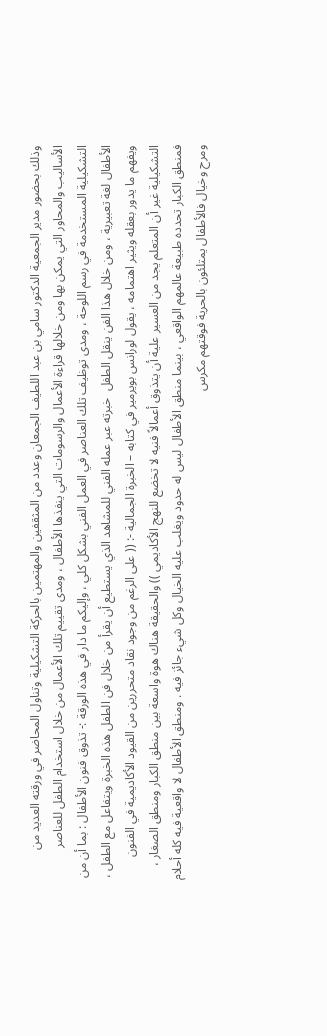وذلك بحضور مدير الجمعية الدكتور سامي بن عبد اللطيف الجمعان وعدد من المثقفين والمهتمين بالحركة التشكيلية وتناول المحاضر في ورقته العديد من الأساليب والمحاور التي يمكن بها ومن خلالها قراءة الأعمال والرسومات التي ينفذها الأطفال ، ومدى تقييم تلك الأعمال من خلال استخدام الطفل للعناصر التشكيلية المستخدمة في رسم اللوحة ، ومدى توظيف تلك العناصر في العمل الفني بشكل كلي ، وإليكم ما دار في هذه الورقة :- تذوق فنون الأطفال : بما أن من الأطفال لغة تعبيرية ، ومن خلال هذا الفن ينقل الطفل  خبرته عبر عمله الفني للمشاهد الذي يستطيع أن يقرأ من خلال فن الطفل هذه الخبرة ويتفاعل مع الطفل ، ويفهم ما يدور بعقله ويثير اهتمامه ، يقول لورانس بويرمير في كتابه – الخبرة الجمالية -: (( على الرغم من وجود نقاد متحررين من القيود الأكاديمية في الفنون التشكيلية غير أن المتعلم يجد من العسير علية أن يتذوق أعمالاً فنيه لا تخضع للنهج الأكاديمي )) والحقيقة هناك هوة واسعة بين منطق الكبار ومنطق الصغار ، فمنطق الكبار تحدده طبيعة عالمهم الواقعي ، بينما منطق الأطفال ليس له حدود ويغلب عليه الخيال وكل شيء جائز فيه . ومنطق الأطفال لا واقعية فيه كله أحلام ومرح وخيال فالأطفال يمتلئون بالحرية فوقتهم مكرس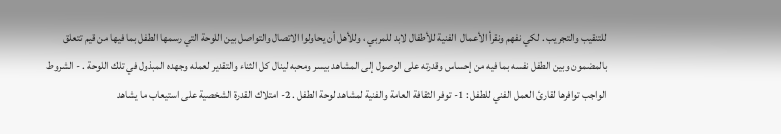للتنقيب والتجريب . لكي نفهم ونقرأ الأعمال  الفنية للأطفال لابد للمربي ، وللأهل أن يحاولوا الاتصال والتواصل بين اللوحة التي رسمها الطفل بما فيها من قيم تتعلق بالمضمون وبين الطفل نفسه بما فيه من إحساس وقدرته على الوصول إلى المشاهد بيسر ومحبه لينال كل الثناء والتقدير لعمله وجهده المبذول في تلك اللوحة . - الشروط الواجب توافرها لقارئ العمل الفني للطفل : 1- توفر الثقافة العامة والفنية لمشاهد لوحة الطفل . 2- امتلاك القدرة الشخصية على استيعاب ما يشاهد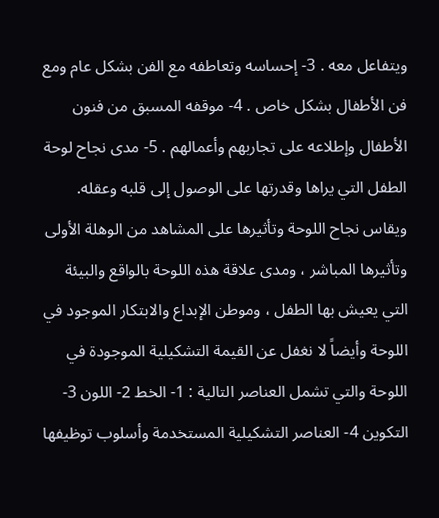ويتفاعل معه . 3- إحساسه وتعاطفه مع الفن بشكل عام ومع فن الأطفال بشكل خاص . 4- موقفه المسبق من فنون الأطفال وإطلاعه على تجاربهم وأعمالهم . 5- مدى نجاح لوحة الطفل التي يراها وقدرتها على الوصول إلى قلبه وعقله. ويقاس نجاح اللوحة وتأثيرها على المشاهد من الوهلة الأولى وتأثيرها المباشر ، ومدى علاقة هذه اللوحة بالواقع والبيئة التي يعيش بها الطفل ، وموطن الإبداع والابتكار الموجود في اللوحة وأيضاً لا نغفل عن القيمة التشكيلية الموجودة في اللوحة والتي تشمل العناصر التالية : 1- الخط 2- اللون 3- التكوين 4- العناصر التشكيلية المستخدمة وأسلوب توظيفها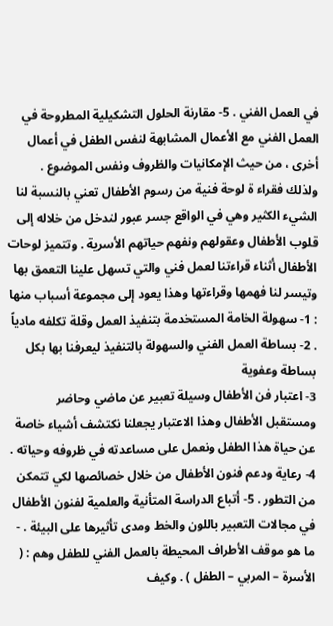في العمل الفني . 5- مقارنة الحلول التشكيلية المطروحة في العمل الفني مع الأعمال المشابهة لنفس الطفل في أعمال أخرى ، من حيث الإمكانيات والظروف ونفس الموضوع .  ولذلك فقراء ة لوحة فنية من رسوم الأطفال تعني بالنسبة لنا الشيء الكثير وهي في الواقع جسر عبور لندخل من خلاله إلى قلوب الأطفال وعقولهم ونفهم حياتهم الأسرية . وتتميز لوحات الأطفال أثناء قراءتنا لعمل فني والتي تسهل علينا التعمق بها وتيسر لنا فهمها وقراءتها وهذا يعود إلى مجموعة أسباب منها : 1- سهولة الخامة المستخدمة بتنفيذ العمل وقلة تكلفه مادياً . 2- بساطة العمل الفني والسهولة بالتنفيذ ليعرفنا بها بكل بساطة وعفوية                                                                                            3- اعتبار فن الأطفال وسيلة تعبير عن ماضي وحاضر ومستقبل الأطفال وهذا الاعتبار يجعلنا نكتشف أشياء خاصة عن حياة هذا الطفل ونعمل على مساعدته في ظروفه وحياته . 4- رعاية ودعم فنون الأطفال من خلال خصائصها لكي تتمكن من التطور . 5- أتباع الدراسة المتأنية والعلمية لفنون الأطفال في مجالات التعبير باللون والخط ومدى تأثيرها على البيئة . - ما هو موقف الأطراف المحيطة بالعمل الفني للطفل وهم : ( الأسرة – المربي – الطفل ) . وكيف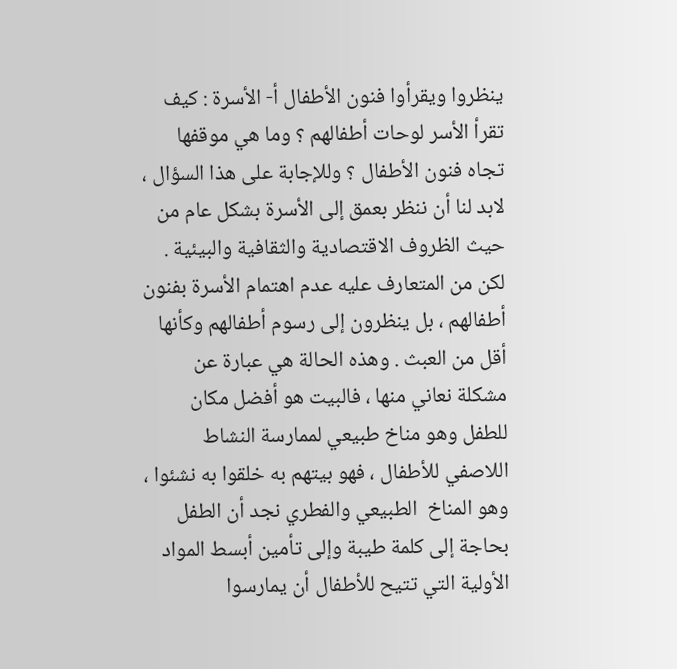ينظروا ويقرأوا فنون الأطفال أ‌- الأسرة : كيف تقرأ الأسر لوحات أطفالهم ؟ وما هي موقفها تجاه فنون الأطفال ؟ وللإجابة على هذا السؤال ، لابد لنا أن ننظر بعمق إلى الأسرة بشكل عام من حيث الظروف الاقتصادية والثقافية والبيئية . لكن من المتعارف عليه عدم اهتمام الأسرة بفنون أطفالهم ، بل ينظرون إلى رسوم أطفالهم وكأنها أقل من العبث . وهذه الحالة هي عبارة عن مشكلة نعاني منها ، فالبيت هو أفضل مكان للطفل وهو مناخ طبيعي لممارسة النشاط اللاصفي للأطفال ، فهو بيتهم به خلقوا به نشئوا ، وهو المناخ  الطبيعي والفطري نجد أن الطفل بحاجة إلى كلمة طيبة وإلى تأمين أبسط المواد الأولية التي تتيح للأطفال أن يمارسوا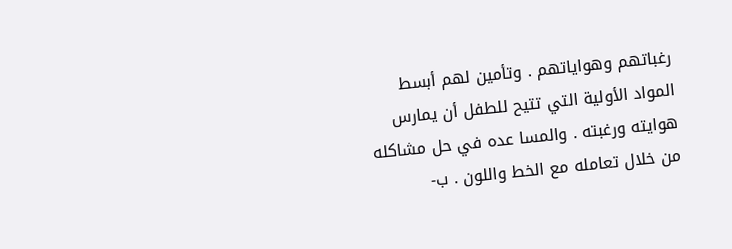رغباتهم وهواياتهم . وتأمين لهم أبسط المواد الأولية التي تتيح للطفل أن يمارس هوايته ورغبته . والمسا عده في حل مشاكله من خلال تعامله مع الخط واللون . ب‌-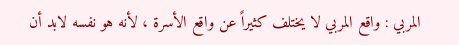المربي : واقع المربي لا يختلف كثيراً عن واقع الأسرة ، لأنه هو نفسه لابد أن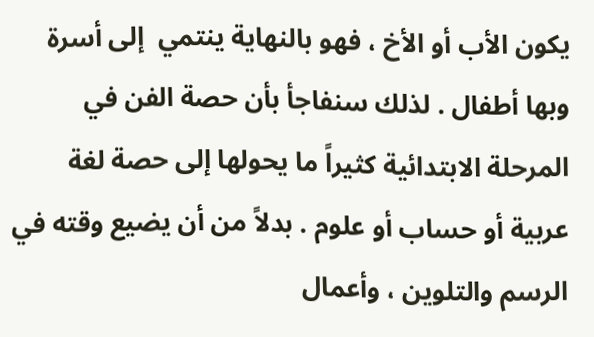يكون الأب أو الأخ ، فهو بالنهاية ينتمي  إلى أسرة وبها أطفال . لذلك سنفاجأ بأن حصة الفن في المرحلة الابتدائية كثيراً ما يحولها إلى حصة لغة عربية أو حساب أو علوم . بدلاً من أن يضيع وقته في الرسم والتلوين ، وأعمال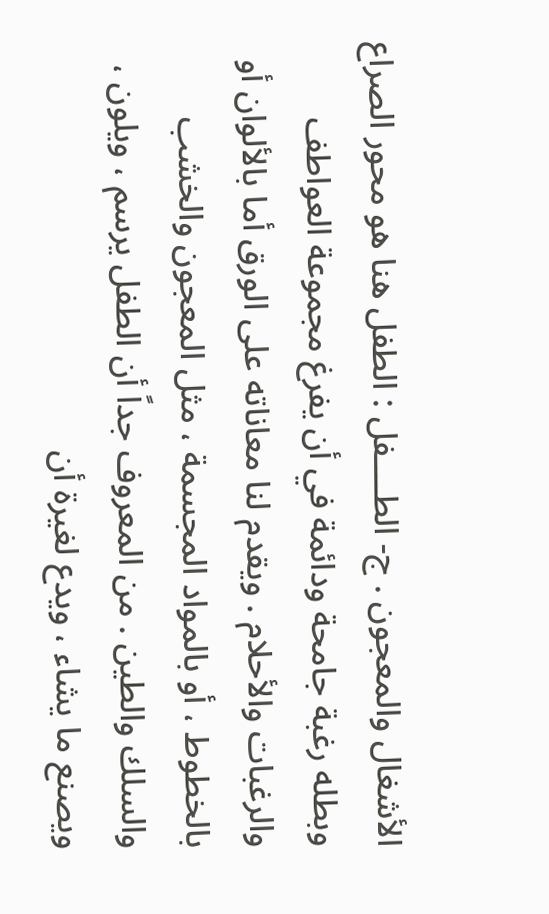الأشغال والمعجون . ج- الطــــفل : الطفل هنا هو محور الصراع وبطله رغبة جامحة ودائمة في أن يفرغ مجموعة العواطف والرغبات والأحلام . ويقدم لنا معاناته على الورق أما بالألوان أو بالخطوط ، أو بالمواد المجسمة ، مثل المعجون والخشب والسلك والطين . من المعروف جداً أن الطفل يرسم ، ويلون ، ويصنع ما يشاء ، ويدع لغيرة أن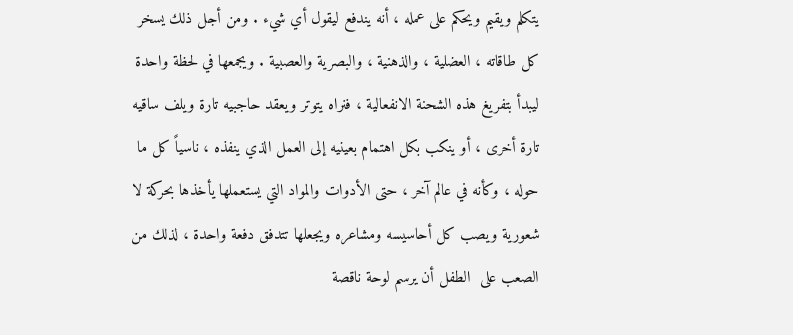يتكلم ويقيم ويحكم على عمله ، أنه يندفع ليقول أي شيء . ومن أجل ذلك يسخر كل طاقاته ، العضلية ، والذهنية ، والبصرية والعصبية . ويجمعها في لحظة واحدة ليبدأ بتفريغ هذه الشحنة الانفعالية ، فنراه يتوتر ويعقد حاجبيه تارة ويلف ساقيه تارة أخرى ، أو ينكب بكل اهتمام بعينيه إلى العمل الذي ينفذه ، ناسياً كل ما حوله ، وكأنه في عالم آخر ، حتى الأدوات والمواد التي يستعملها يأخذها بحركة لا شعورية ويصب كل أحاسيسه ومشاعره ويجعلها تتدفق دفعة واحدة ، لذلك من الصعب على  الطفل أن يرسم لوحة ناقصة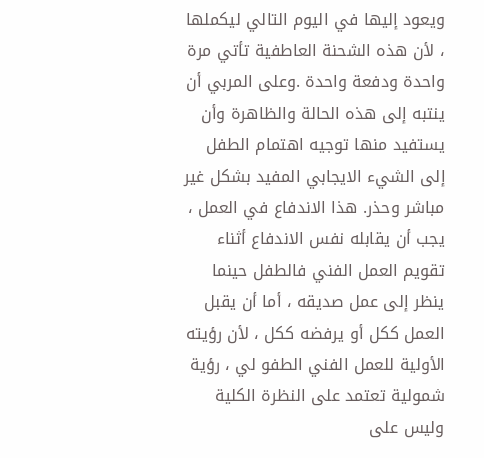ويعود إليها في اليوم التالي ليكملها ، لأن هذه الشحنة العاطفية تأتي مرة واحدة ودفعة واحدة .وعلى المربي أن ينتبه إلى هذه الحالة والظاهرة وأن يستفيد منها توجيه اهتمام الطفل إلى الشيء الايجابي المفيد بشكل غير مباشر وحذر. هذا الاندفاع في العمل ، يجب أن يقابله نفس الاندفاع أثناء تقويم العمل الفني فالطفل حينما ينظر إلى عمل صديقه ، أما أن يقبل العمل ككل أو يرفضه ككل ، لأن رؤيته الأولية للعمل الفني الطفو لي ، رؤية شمولية تعتمد على النظرة الكلية وليس على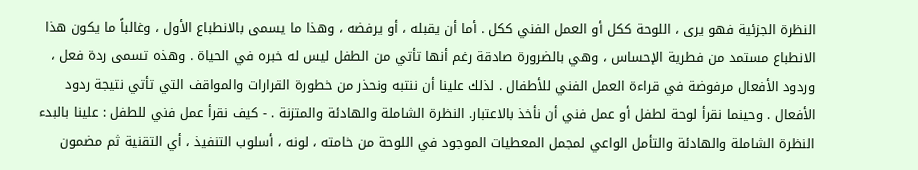النظرة الجزئية فهو يرى ، اللوحة ككل أو العمل الفني ككل . أما أن يقبله ، أو يرفضه ، وهذا ما يسمى بالانطباع الأول ، وغالباً ما يكون هذا الانطباع مستمد من فطرية الإحساس ، وهي بالضرورة صادقة رغم أنها تأتي من الطفل ليس له خبره في الحياة . وهذه تسمى ردة فعل ، وردود الأفعال مرفوضة في قراءة العمل الفني للأطفال . لذلك علينا أن ننتبه ونحذر من خطورة القرارات والمواقف التي تأتي نتيجة ردود الأفعال . وحينما نقرأ لوحة لطفل أو عمل فني أن نأخذ بالاعتبار. النظرة الشاملة والهادئة والمتزنة . - كيف نقرأ عمل فني للطفل : علينا بالبدء النظرة الشاملة والهادئة والتأمل الواعي لمجمل المعطيات الموجود في اللوحة من خامته ، لونه ، أسلوب التنفيذ ، أي التقنية ثم مضمون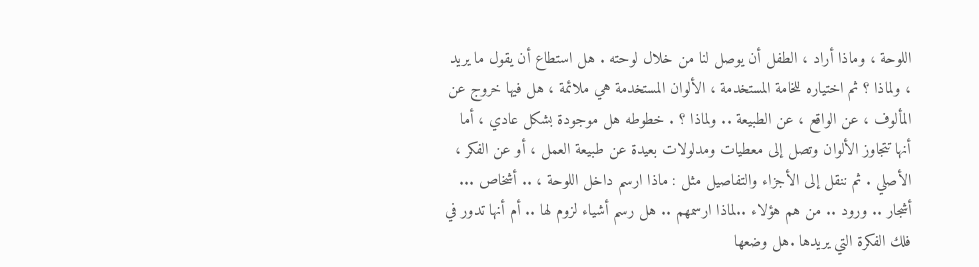اللوحة ، وماذا أراد ، الطفل أن يوصل لنا من خلال لوحته . هل استطاع أن يقول ما يريد ، ولماذا ؟ ثم اختياره للخامة المستخدمة ، الألوان المستخدمة هي ملائمة ، هل فيها خروج عن المألوف ، عن الواقع ، عن الطبيعة .. ولماذا ؟ . خطوطه هل موجودة بشكل عادي ، أما أنها تتجاوز الألوان وتصل إلى معطيات ومدلولات بعيدة عن طبيعة العمل ، أو عن الفكر ، الأصلي . ثم ننقل إلى الأجزاء والتفاصيل مثل : ماذا ارسم داخل اللوحة ، .. أشخاص ... أشجار .. ورود .. من هم هؤلاء ..لماذا ارسمهم .. هل رسم أشياء لزوم لها .. أم أنها تدور في فلك الفكرة التي يريدها .هل وضعها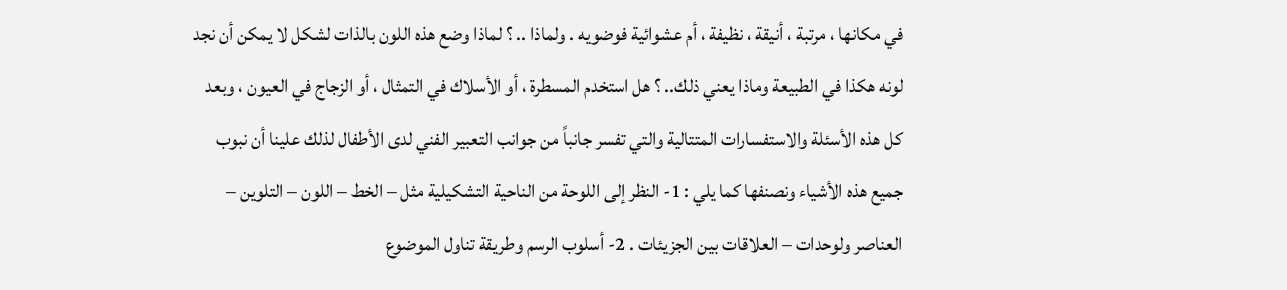في مكانها ، مرتبة ، أنيقة ، نظيفة ، أم عشوائية فوضويه . ولماذا .. ؟ لماذا وضع هذه اللون بالذات لشكل لا يمكن أن نجد لونه هكذا في الطبيعة وماذا يعني ذلك.. ؟ هل استخدم المسطرة ، أو الأسلاك في التمثال ، أو الزجاج في العيون ، وبعد كل هذه الأسئلة والاستفسارات المتتالية والتي تفسر جانباً من جوانب التعبير الفني لدى الأطفال لذلك علينا أن نبوب جميع هذه الأشياء ونصنفها كما يلي : 1- النظر إلى اللوحة من الناحية التشكيلية مثل – الخط – اللون – التلوين – العناصر ولوحدات – العلاقات بين الجزيئات . 2- أسلوب الرسم وطريقة تناول الموضوع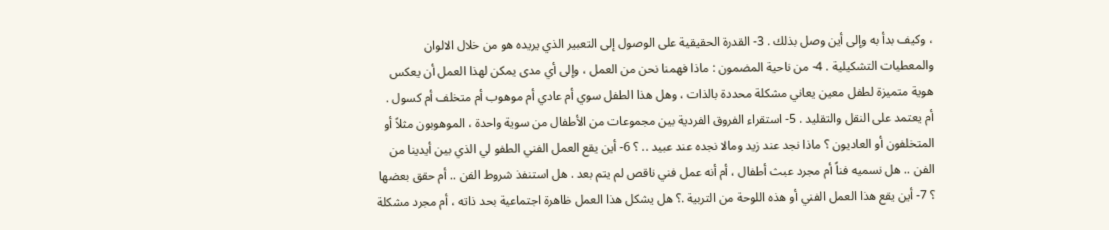، وكيف بدأ به وإلى أين وصل بذلك . 3- القدرة الحقيقية على الوصول إلى التعبير الذي يريده هو من خلال الالوان والمعطيات التشكيلية . 4- من ناحية المضمون : ماذا فهمنا نحن من العمل ، وإلى أي مدى يمكن لهذا العمل أن يعكس هوية متميزة لطفل معين يعاني مشكلة محددة بالذات ، وهل هذا الطفل سوي أم عادي أم موهوب أم متخلف أم كسول . أم يعتمد على النقل والتقليد . 5- استقراء الفروق الفردية بين مجموعات من الأطفال من سوية واحدة ، الموهوبون مثلاً أو المتخلفون أو العاديون ؟ ماذا نجد عند زيد ومالا نجده عند عبيد .. ؟ 6- أين يقع العمل الفني الطفو لي الذي بين أيدينا من الفن .. هل نسميه فناً أم مجرد عبث أطفال ، أم أنه عمل فني ناقص لم يتم بعد . هل استنفذ شروط الفن .. أم حقق بعضها ؟ 7- أين يقع هذا العمل الفني أو هذه اللوحة من التربية .؟ هل يشكل هذا العمل ظاهرة اجتماعية بحد ذاته ، أم مجرد مشكلة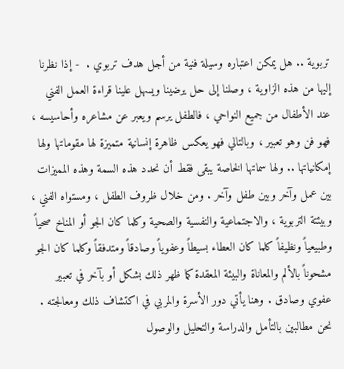تربوية .. هل يمكن اعتباره وسيلة فنية من أجل هدف تربوي .  - إذا نظرنا إليها من هذه الزاوية ، وصلنا إلى حل يرضينا ويسهل علينا قراءة العمل الفني عند الأطفال من جميع النواحي ، فالطفل يرسم ويعبر عن مشاعره وأحاسيسه ، فهو فن وهو تعبير ، وبالتالي فهو يعكس ظاهرة إنسانية متميزة لها مقوماتها ولها إمكانياتها .. ولها سماتها الخاصة يبقى فقط أن نحدد هذه السمة وهذه المميزات بين عمل وآخر وبين طفل وآخر . ومن خلال ظروف الطفل ، ومستواه الفني ، وبيئتة التربوية ، والاجتماعية والنفسية والصحية وكلما كان الجو أو المناخ صحياً وطبيعياً ونظيفاً كلما كان العطاء بسيطاً وعفوياً وصادقاً ومتدفقاً وكلما كان الجو مشحوناً بالألم والمعاناة والبيئة المعقدة كما ظهر ذلك بشكل أو بآخر في تعبير عفوي وصادق . وهنا يأتي دور الأسرة والمربي في اكتشاف ذلك ومعالجته . نحن مطالبين بالتأمل والدراسة والتحليل والوصول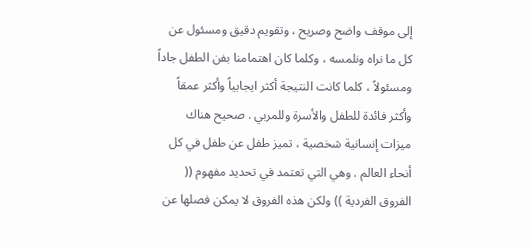إلى موقف واضح وصريح ، وتقويم دقيق ومسئول عن كل ما نراه ونلمسه ، وكلما كان اهتمامنا بفن الطفل جاداً ومسئولاً ، كلما كانت النتيجة أكثر ايجابياً وأكثر عمقاً وأكثر فائدة للطفل والأسرة وللمربي . صحيح هناك ميزات إنسانية شخصية ، تميز طفل عن طفل في كل أنحاء العالم . وهي التي تعتمد في تحديد مفهوم (( الفروق الفردية )) ولكن هذه الفروق لا يمكن فصلها عن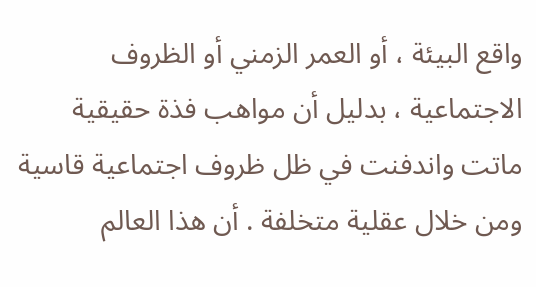واقع البيئة ، أو العمر الزمني أو الظروف الاجتماعية ، بدليل أن مواهب فذة حقيقية ماتت واندفنت في ظل ظروف اجتماعية قاسية ومن خلال عقلية متخلفة . أن هذا العالم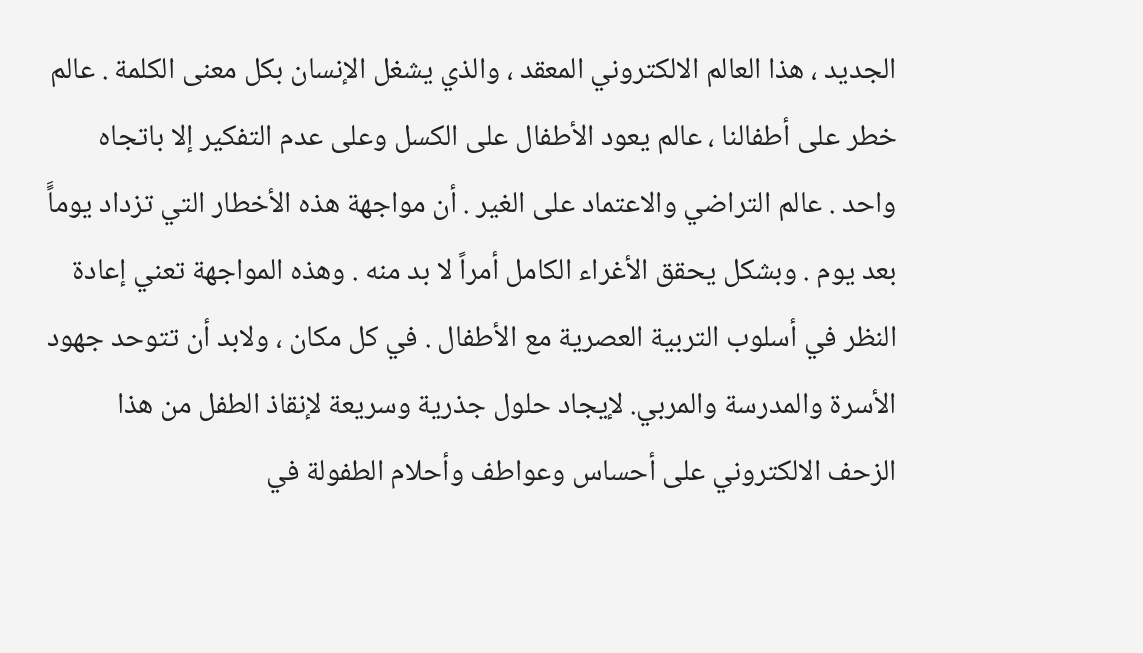الجديد ، هذا العالم الالكتروني المعقد ، والذي يشغل الإنسان بكل معنى الكلمة . عالم خطر على أطفالنا ، عالم يعود الأطفال على الكسل وعلى عدم التفكير إلا باتجاه واحد . عالم التراضي والاعتماد على الغير . أن مواجهة هذه الأخطار التي تزداد يوماًَ بعد يوم . وبشكل يحقق الأغراء الكامل أمراً لا بد منه . وهذه المواجهة تعني إعادة النظر في أسلوب التربية العصرية مع الأطفال . في كل مكان ، ولابد أن تتوحد جهود الأسرة والمدرسة والمربي. لإيجاد حلول جذرية وسريعة لإنقاذ الطفل من هذا الزحف الالكتروني على أحساس وعواطف وأحلام الطفولة في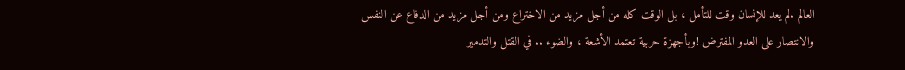العالم .لم يعد للإنسان وقت للتأمل ، بل الوقت كله من أجل مزيد من الاختراع ومن أجل مزيد من الدفاع عن النفس والانتصار على العدو المفترض !وبأجهزة حربية تعتمد الأشعة ، والضوء .. في القتل والتدمير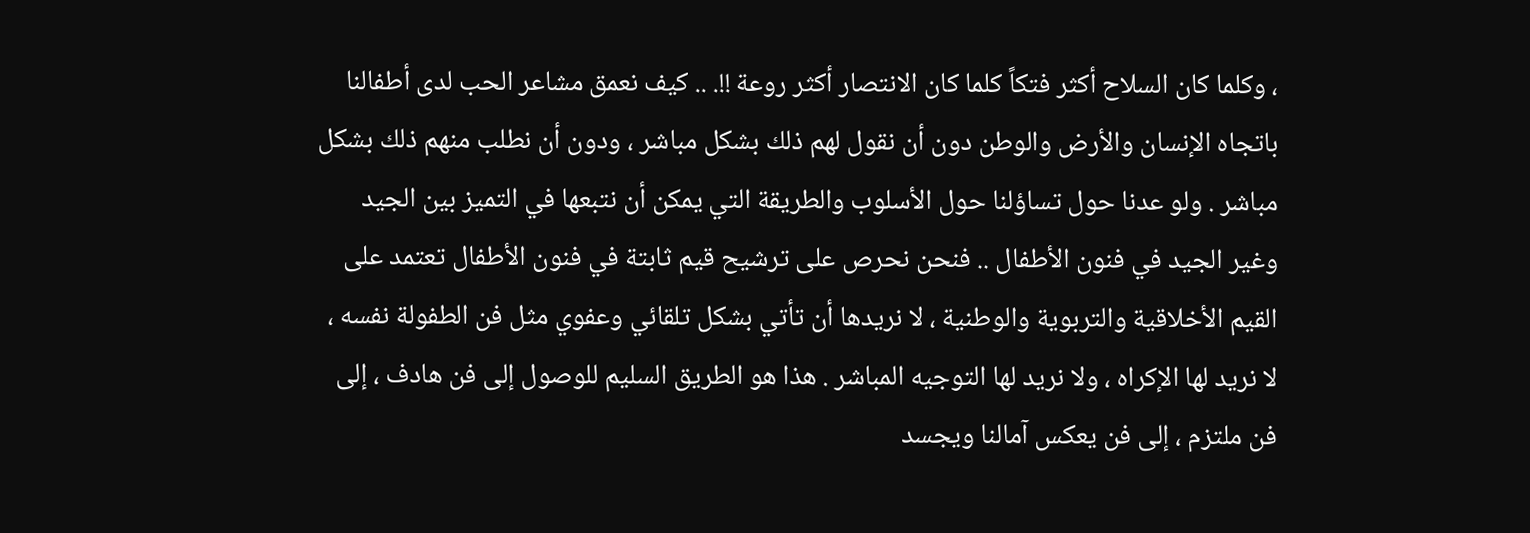، وكلما كان السلاح أكثر فتكاً كلما كان الانتصار أكثر روعة !!. .. كيف نعمق مشاعر الحب لدى أطفالنا باتجاه الإنسان والأرض والوطن دون أن نقول لهم ذلك بشكل مباشر ، ودون أن نطلب منهم ذلك بشكل مباشر . ولو عدنا حول تساؤلنا حول الأسلوب والطريقة التي يمكن أن نتبعها في التميز بين الجيد وغير الجيد في فنون الأطفال .. فنحن نحرص على ترشيح قيم ثابتة في فنون الأطفال تعتمد على القيم الأخلاقية والتربوية والوطنية ، لا نريدها أن تأتي بشكل تلقائي وعفوي مثل فن الطفولة نفسه ، لا نريد لها الإكراه ، ولا نريد لها التوجيه المباشر . هذا هو الطريق السليم للوصول إلى فن هادف ، إلى فن ملتزم ، إلى فن يعكس آمالنا ويجسد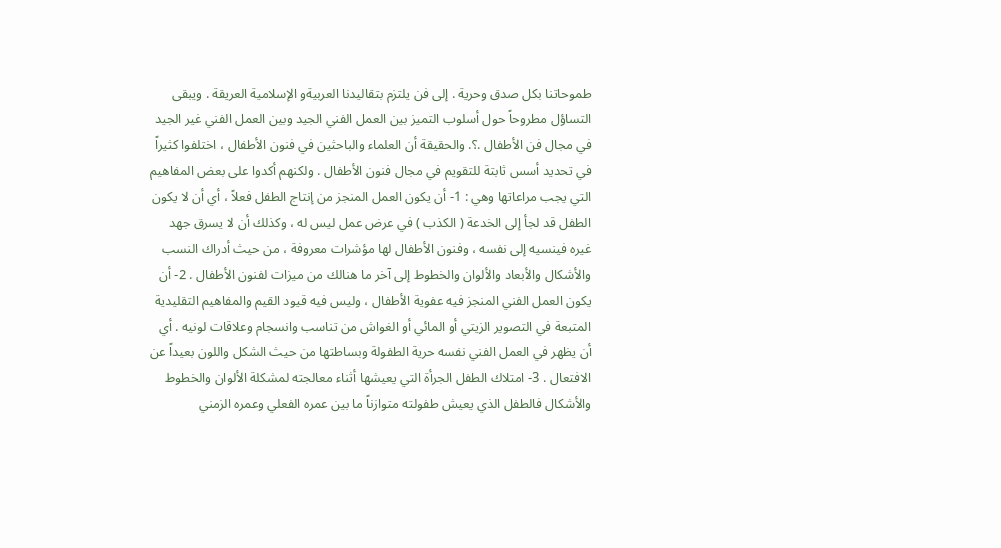طموحاتنا بكل صدق وحرية . إلى فن يلتزم بتقاليدنا العربيةو الإسلامية العريقة . ويبقى التساؤل مطروحاً حول أسلوب التميز بين العمل الفني الجيد وبين العمل الفني غير الجيد في مجال فن الأطفال .؟. والحقيقة أن العلماء والباحثين في فنون الأطفال ، اختلفوا كثيراً في تحديد أسس ثابتة للتقويم في مجال فنون الأطفال . ولكنهم أكدوا على بعض المفاهيم التي يجب مراعاتها وهي : 1- أن يكون العمل المنجز من إنتاج الطفل فعلاً ، أي أن لا يكون الطفل قد لجأ إلى الخدعة ( الكذب ) في عرض عمل ليس له ، وكذلك أن لا يسرق جهد غيره فينسيه إلى نفسه ، وفنون الأطفال لها مؤشرات معروفة ، من حيث أدراك النسب والأشكال والأبعاد والألوان والخطوط إلى آخر ما هنالك من ميزات لفنون الأطفال . 2- أن يكون العمل الفني المنجز فيه عفوية الأطفال ، وليس فيه قيود القيم والمفاهيم التقليدية المتبعة في التصوير الزيتي أو المائي أو الغواش من تناسب وانسجام وعلاقات لونيه . أي أن يظهر في العمل الفني نفسه حرية الطفولة وبساطتها من حيث الشكل واللون بعيداً عن الافتعال . 3- امتلاك الطفل الجرأة التي يعيشها أثناء معالجته لمشكلة الألوان والخطوط والأشكال فالطفل الذي يعيش طفولته متوازناً ما بين عمره الفعلي وعمره الزمني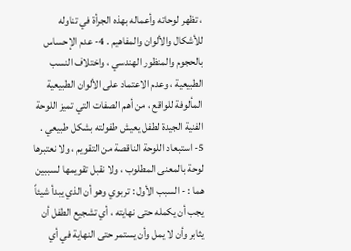، تظهر لوحاته وأعماله بهذه الجرأة في تناوله للأشكال والألوان والمفاهيم . 4- عدم الإحساس بالحجوم والمنظور الهندسي ، واختلاف النسب الطبيعية ، وعدم الاعتماد على الألوان الطبيعية المألوفة للواقع ، من أهم الصفات التي تميز اللوحة الفنية الجيدة لطفل يعيش طفولته بشكل طبيعي . 5- استبعاد اللوحة الناقصة من التقويم ، ولا نعتبرها لوحة بالمعنى المطلوب ، ولا نقبل تقويمها لسببين هما : - السبب الأول : تربوي وهو أن الذي يبدأ شيئاً يجب أن يكمله حتى نهايته ، أي تشجيع الطفل أن يثابر وأن لا يمل وأن يستمر حتى النهاية في أي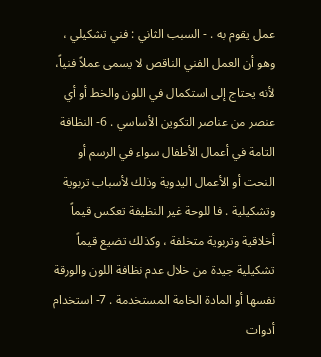عمل يقوم به . - السبب الثاني : فني تشكيلي ، وهو أن العمل الفني الناقص لا يسمى عملاً فنياً، لأنه يحتاج إلى استكمال في اللون والخط أو أي عنصر من عناصر التكوين الأساسي . 6- النظافة التامة في أعمال الأطفال سواء في الرسم أو النحت أو الأعمال اليدوية وذلك لأسباب تربوية وتشكيلية . فا للوحة غير النظيفة تعكس قيماً أخلاقية وتربوية متخلفة ، وكذلك تضيع قيماً تشكيلية جيدة من خلال عدم نظافة اللون والورقة نفسها أو المادة الخامة المستخدمة . 7- استخدام أدوات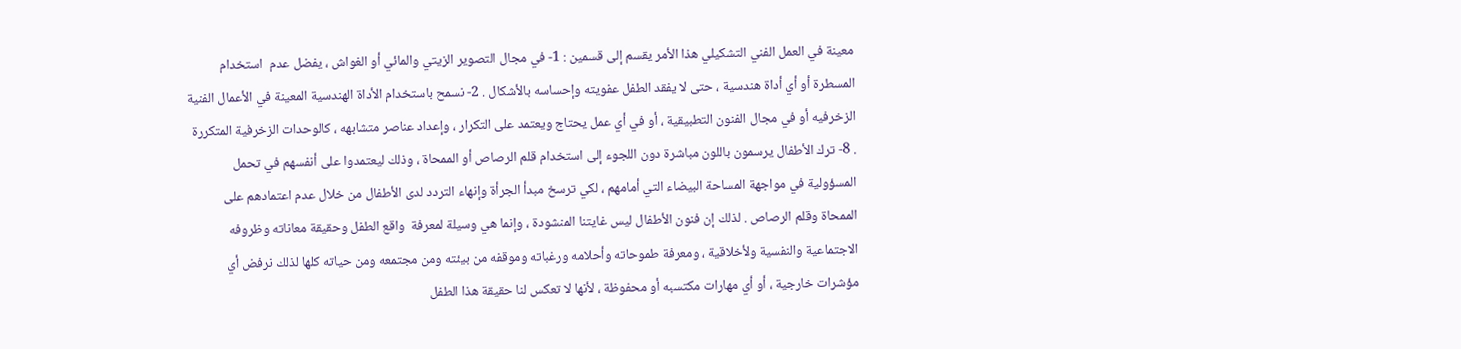معينة في العمل الفني التشكيلي هذا الأمر يقسم إلى قسمين : 1- في مجال التصوير الزيتي والمائي أو الغواش ، يفضل عدم  استخدام المسطرة أو أي أداة هندسية ، حتى لا يفقد الطفل عفويته وإحساسه بالأشكال . 2- نسمح باستخدام الأداة الهندسية المعينة في الأعمال الفنية الزخرفيه أو في مجال الفنون التطبيقية ، أو في أي عمل يحتاج ويعتمد على التكرار ، وإعداد عناصر متشابهه ، كالوحدات الزخرفية المتكررة . 8- ترك الأطفال يرسمون باللون مباشرة دون اللجوء إلى استخدام قلم الرصاص أو الممحاة ، وذلك ليعتمدوا على أنفسهم في تحمل المسؤولية في مواجهة المساحة البيضاء التي أمامهم ، لكي ترسخ مبدأ الجرأة وإنهاء التردد لدى الأطفال من خلال عدم اعتمادهم على الممحاة وقلم الرصاص . لذلك إن فنون الأطفال ليس غايتنا المنشودة ، وإنما هي وسيلة لمعرفة  واقع الطفل وحقيقة معاناته وظروفه الاجتماعية والنفسية ولأخلاقية ، ومعرفة طموحاته وأحلامه ورغباته وموقفه من بيئته ومن مجتمعه ومن حياته كلها لذلك نرفض أي مؤشرات خارجية ، أو أي مهارات مكتسبه أو محفوظة ، لأنها لا تعكس لنا حقيقة هذا الطفل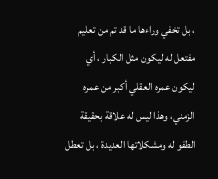، بل تخفي وراءها ما قد تم من تعليم مفتعل له ليكون مثل الكبار ، أي ليكون عمره العقلي أكبر من عمره الزمني، وهذا ليس له علاقة بحقيقة الطفو له ومشكلاتها العديدة ، بل تعطل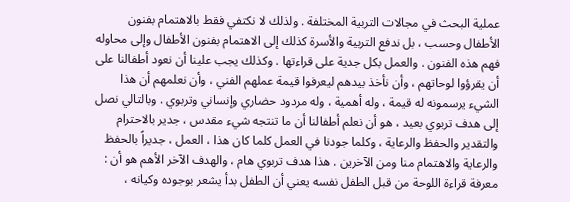عملية البحث في مجالات التربية المختلفة . ولذلك لا نكتفي فقط بالاهتمام بفنون الأطفال وحسب ، بل ندفع التربية والأسرة كذلك إلى الاهتمام بفنون الأطفال وإلى محاوله فهم هذه الفنون . والعمل بكل جدية على قراءتها . وكذلك يجب علينا أن نعود أطفالنا على أن يقرؤوا لوحاتهم ، وأن نأخذ بيدهم ليعرفوا قيمة عملهم الفني ، وأن نعلمهم أن هذا الشيء يرسمونه له قيمة ، وله أهمية ، وله مردود حضاري وإنساني وتربوي . وبالتالي نصل إلى هدف تربوي بعيد ، هو أن نعلم أطفالنا أن ما تنتجه شيء مقدس ، جدير بالاحترام والتقدير والحفظ والرعاية ، وكلما جودنا في العمل كلما كان هذا ، العمل ، جديراً بالحفظ والرعاية والاهتمام منا ومن الآخرين . هذا هدف تربوي هام ، والهدف الآخر الأهم هو أن : معرفة قراءة اللوحة من قبل الطفل نفسه يعني أن الطفل بدأ يشعر بوجوده وكيانه ،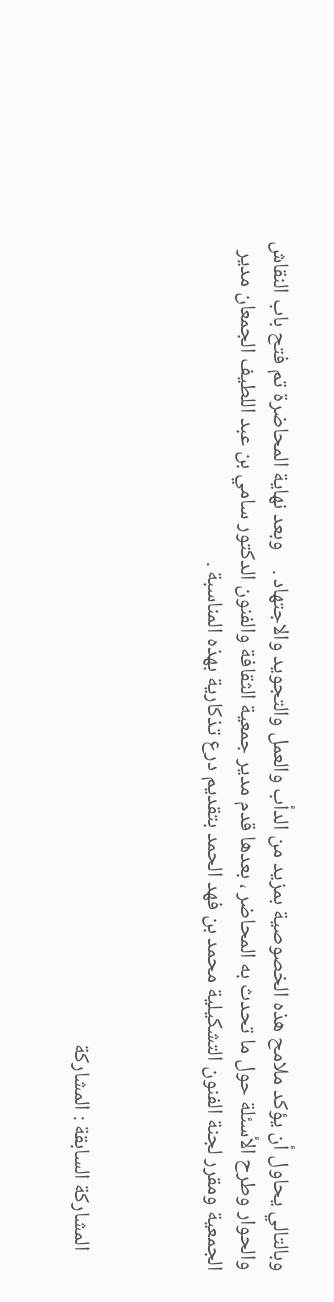وبالتالي يحاول أن يؤكد ملامح هذه الخصوصية بمزيد من الدأب والعمل والتجويد والاجتهاد .    وبعد نهاية المحاضرة تم فتح باب النقاش والحوار وطرح الأسئلة حول ما تحدث به المحاضر ، بعدها قدم مدير جمعية الثقافة والفنون الدكتور سامي بن عبد اللطيف الجمعان مدير الجمعية ومقرر لجنة الفنون التشكيلية محمد بن فهد الحمد بتقديم درع تذكارية بهذه المناسبة .



    المشاركة السابقة : المشاركة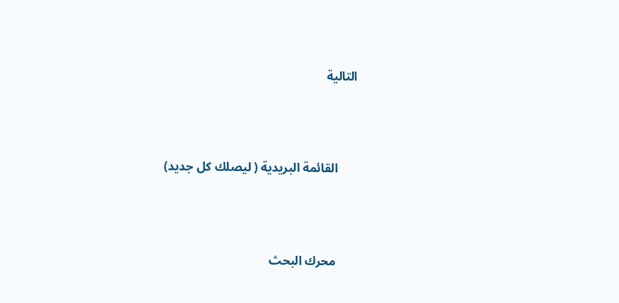التالية



      القائمة البريدية ( ليصلك كل جديد)



      محرك البحث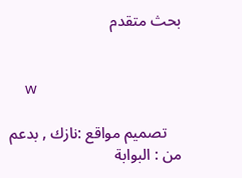بحث متقدم


    w

    تصميم مواقع :نازك , بدعم من : البوابة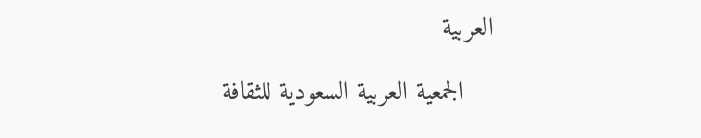العربية

    الجمعية العربية السعودية للثقافة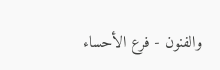والفنون - فرع الأحساء